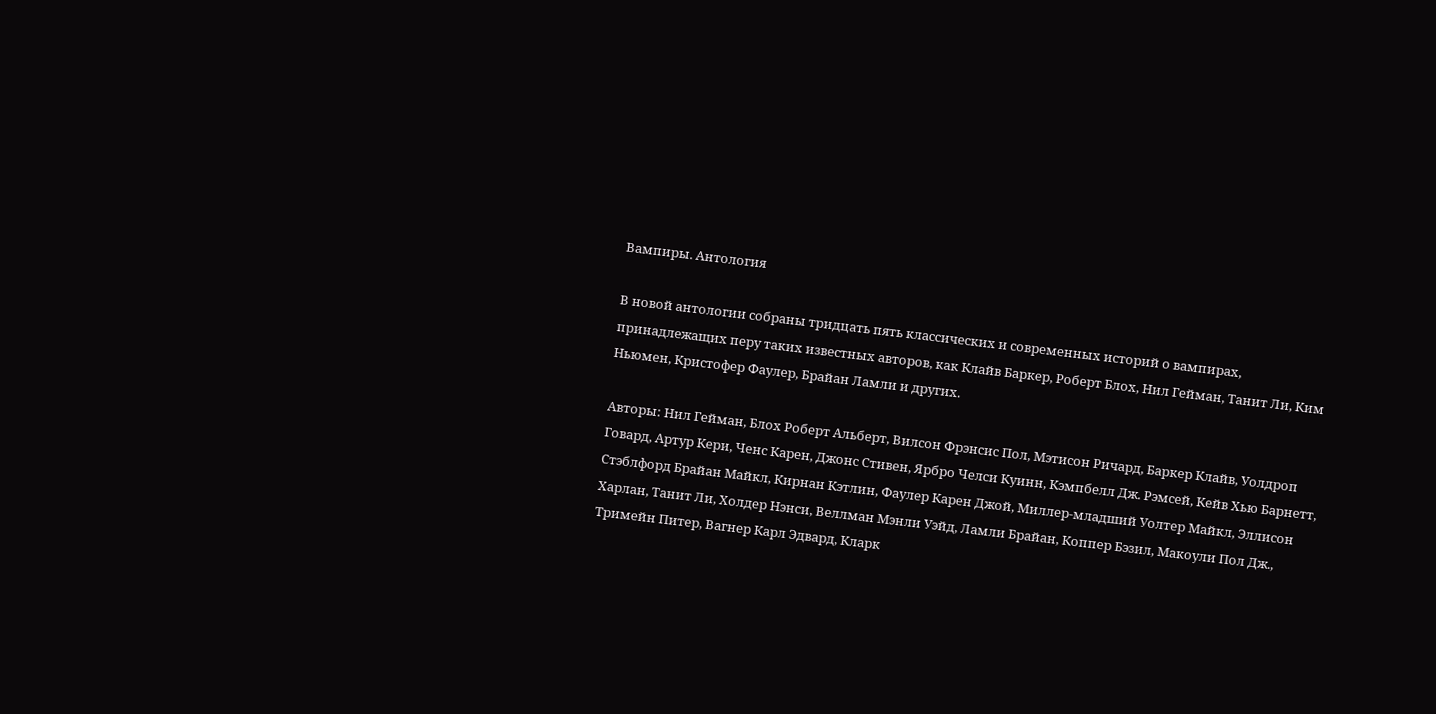Вампиры. Антология

В новой антологии собраны тридцать пять классических и современных историй о вампирах, принадлежащих перу таких известных авторов, как Клайв Баркер, Роберт Блох, Нил Гейман, Танит Ли, Ким Ньюмен, Кристофер Фаулер, Брайан Ламли и других.

Авторы: Нил Гейман, Блох Роберт Альберт, Вилсон Фрэнсис Пол, Мэтисон Ричард, Баркер Клайв, Уолдроп Говард, Артур Кери, Ченс Карен, Джонс Стивен, Ярбро Челси Куинн, Кэмпбелл Дж. Рэмсей, Кейв Хью Барнетт, Стэблфорд Брайан Майкл, Кирнан Кэтлин, Фаулер Карен Джой, Миллер-младший Уолтер Майкл, Эллисон Харлан, Танит Ли, Холдер Нэнси, Веллман Мэнли Уэйд, Ламли Брайан, Коппер Бэзил, Макоули Пол Дж., Тримейн Питер, Вагнер Карл Эдвард, Кларк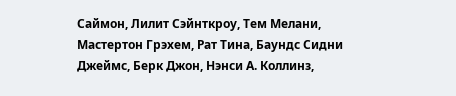Саймон, Лилит Сэйнткроу, Тем Мелани, Мастертон Грэхем, Рат Тина, Баундс Сидни Джеймс, Берк Джон, Нэнси А. Коллинз,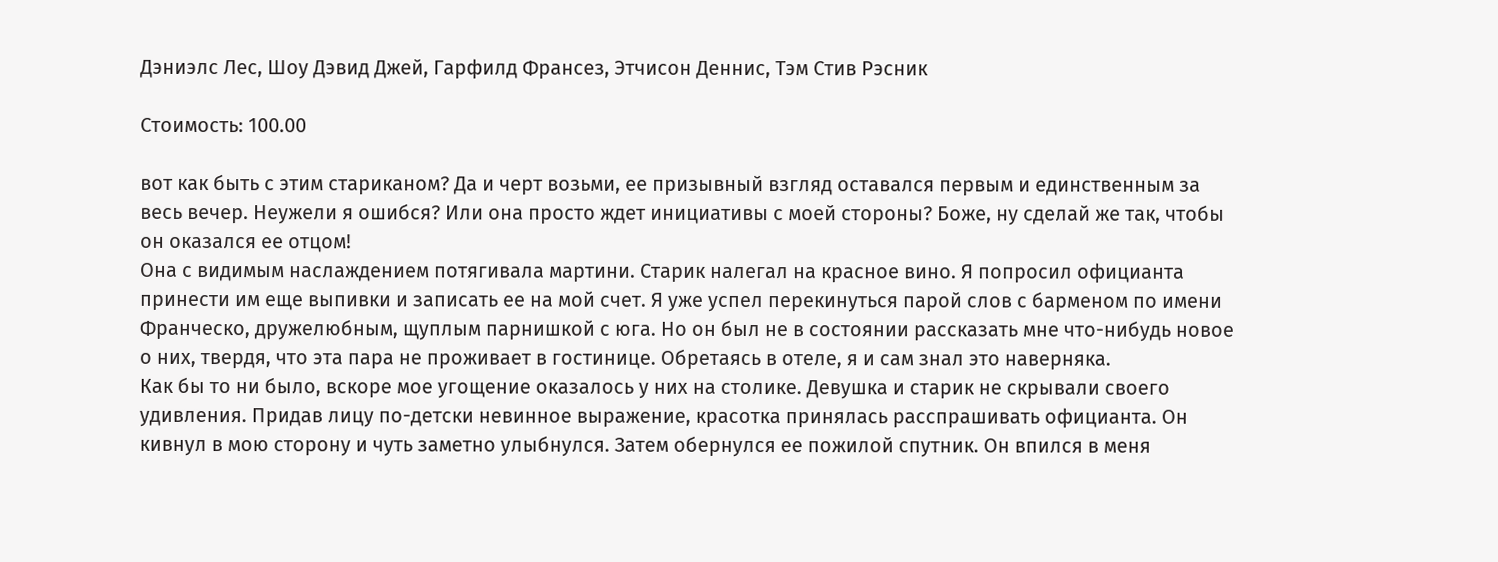Дэниэлс Лес, Шоу Дэвид Джей, Гарфилд Франсез, Этчисон Деннис, Тэм Стив Рэсник

Стоимость: 100.00

вот как быть с этим стариканом? Да и черт возьми, ее призывный взгляд оставался первым и единственным за весь вечер. Неужели я ошибся? Или она просто ждет инициативы с моей стороны? Боже, ну сделай же так, чтобы он оказался ее отцом!
Она с видимым наслаждением потягивала мартини. Старик налегал на красное вино. Я попросил официанта принести им еще выпивки и записать ее на мой счет. Я уже успел перекинуться парой слов с барменом по имени Франческо, дружелюбным, щуплым парнишкой с юга. Но он был не в состоянии рассказать мне что-нибудь новое о них, твердя, что эта пара не проживает в гостинице. Обретаясь в отеле, я и сам знал это наверняка.
Как бы то ни было, вскоре мое угощение оказалось у них на столике. Девушка и старик не скрывали своего удивления. Придав лицу по-детски невинное выражение, красотка принялась расспрашивать официанта. Он кивнул в мою сторону и чуть заметно улыбнулся. Затем обернулся ее пожилой спутник. Он впился в меня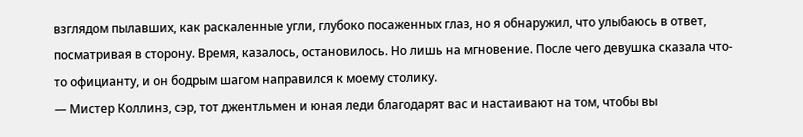взглядом пылавших, как раскаленные угли, глубоко посаженных глаз, но я обнаружил, что улыбаюсь в ответ, посматривая в сторону. Время, казалось, остановилось. Но лишь на мгновение. После чего девушка сказала что-то официанту, и он бодрым шагом направился к моему столику.
— Мистер Коллинз, сэр, тот джентльмен и юная леди благодарят вас и настаивают на том, чтобы вы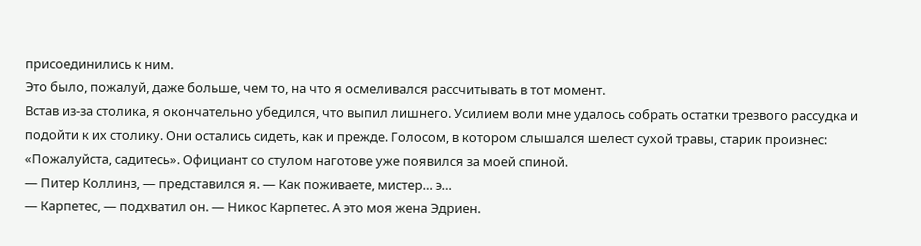присоединились к ним.
Это было, пожалуй, даже больше, чем то, на что я осмеливался рассчитывать в тот момент.
Встав из-за столика, я окончательно убедился, что выпил лишнего. Усилием воли мне удалось собрать остатки трезвого рассудка и подойти к их столику. Они остались сидеть, как и прежде. Голосом, в котором слышался шелест сухой травы, старик произнес: «Пожалуйста, садитесь». Официант со стулом наготове уже появился за моей спиной.
— Питер Коллинз, — представился я. — Как поживаете, мистер… э…
— Карпетес, — подхватил он. — Никос Карпетес. А это моя жена Эдриен.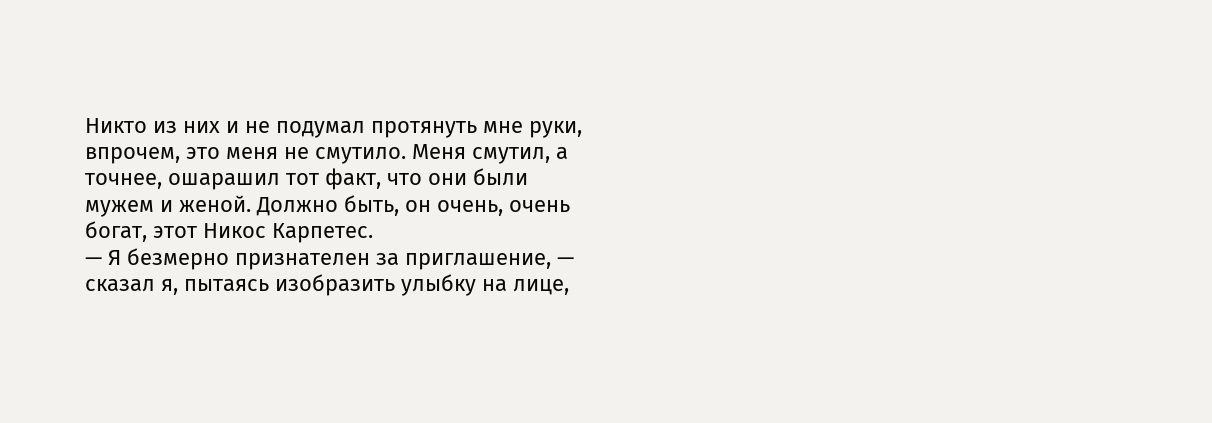Никто из них и не подумал протянуть мне руки, впрочем, это меня не смутило. Меня смутил, а точнее, ошарашил тот факт, что они были мужем и женой. Должно быть, он очень, очень богат, этот Никос Карпетес.
— Я безмерно признателен за приглашение, — сказал я, пытаясь изобразить улыбку на лице,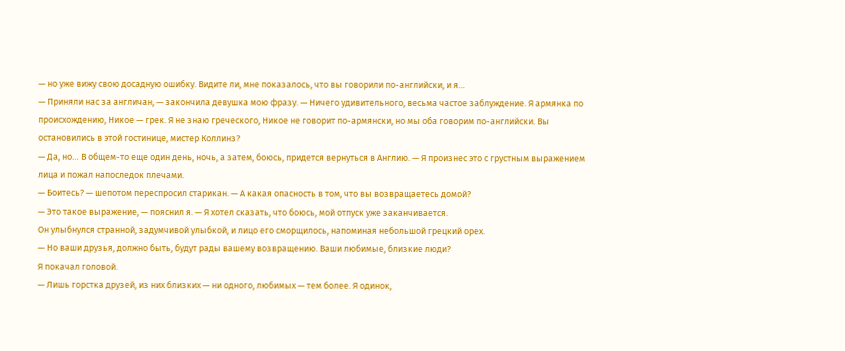— но уже вижу свою досадную ошибку. Видите ли, мне показалось, что вы говорили по-английски, и я…
— Приняли нас за англичан, — закончила девушка мою фразу. — Ничего удивительного, весьма частое заблуждение. Я армянка по происхождению, Никое — грек. Я не знаю греческого, Никое не говорит по-армянски, но мы оба говорим по-английски. Вы остановились в этой гостинице, мистер Коллинз?
— Да, но… В общем-то еще один день, ночь, а затем, боюсь, придется вернуться в Англию. — Я произнес это с грустным выражением лица и пожал напоследок плечами.
— Боитесь? — шепотом переспросил старикан. — А какая опасность в том, что вы возвращаетесь домой?
— Это такое выражение, — пояснил я. — Я хотел сказать, что боюсь, мой отпуск уже заканчивается.
Он улыбнулся странной, задумчивой улыбкой, и лицо его сморщилось, напоминая небольшой грецкий орех.
— Но ваши друзья, должно быть, будут рады вашему возвращению. Ваши любимые, близкие люди?
Я покачал головой.
— Лишь горстка друзей, из них близких — ни одного, любимых — тем более. Я одинок,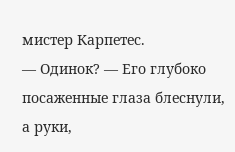мистер Карпетес.
— Одинок? — Его глубоко посаженные глаза блеснули, а руки,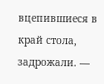вцепившиеся в край стола, задрожали. —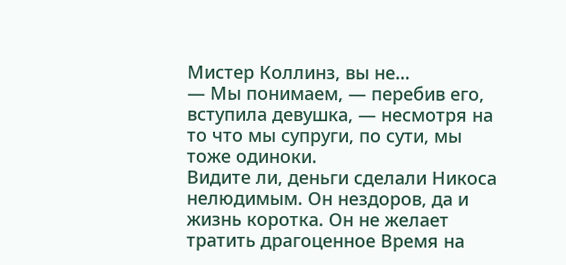Мистер Коллинз, вы не…
— Мы понимаем, — перебив его, вступила девушка, — несмотря на то что мы супруги, по сути, мы тоже одиноки.
Видите ли, деньги сделали Никоса нелюдимым. Он нездоров, да и жизнь коротка. Он не желает тратить драгоценное Время на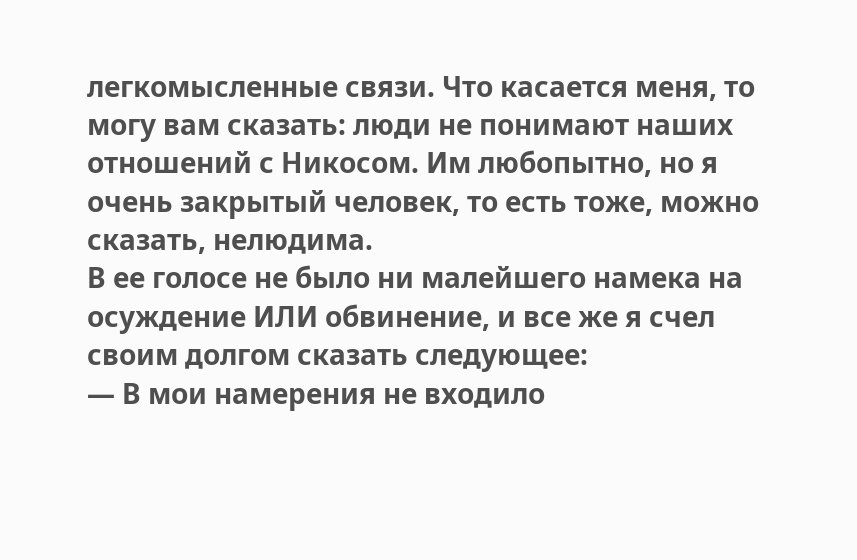легкомысленные связи. Что касается меня, то могу вам сказать: люди не понимают наших отношений с Никосом. Им любопытно, но я очень закрытый человек, то есть тоже, можно сказать, нелюдима.
В ее голосе не было ни малейшего намека на осуждение ИЛИ обвинение, и все же я счел своим долгом сказать следующее:
— В мои намерения не входило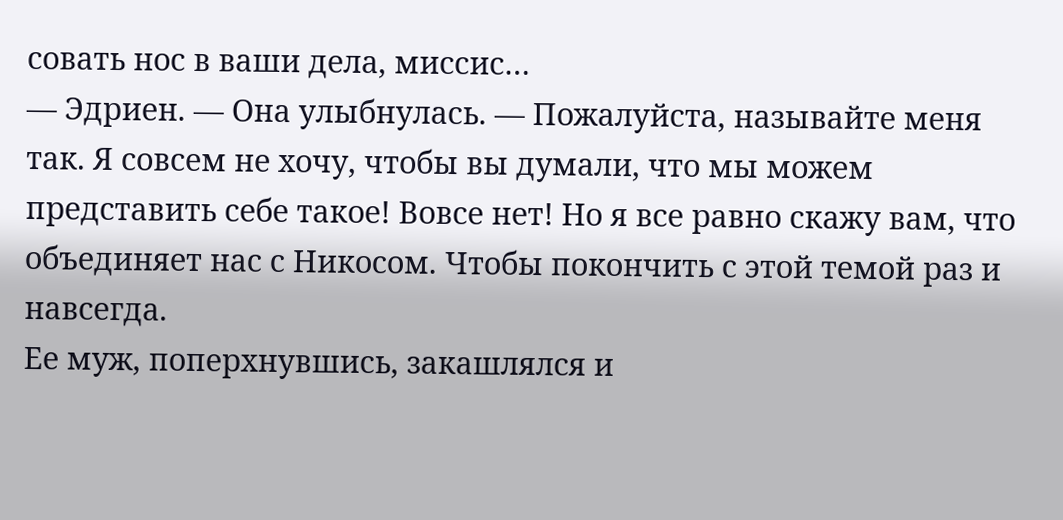совать нос в ваши дела, миссис…
— Эдриен. — Она улыбнулась. — Пожалуйста, называйте меня так. Я совсем не хочу, чтобы вы думали, что мы можем представить себе такое! Вовсе нет! Но я все равно скажу вам, что объединяет нас с Никосом. Чтобы покончить с этой темой раз и навсегда.
Ее муж, поперхнувшись, закашлялся и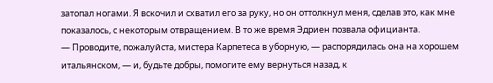затопал ногами. Я вскочил и схватил его за руку, но он оттолкнул меня, сделав это, как мне показалось, с некоторым отвращением. В то же время Эдриен позвала официанта.
— Проводите, пожалуйста, мистера Карпетеса в уборную, — распорядилась она на хорошем итальянском, — и, будьте добры, помогите ему вернуться назад, к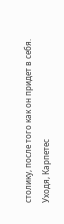столику, после того как он придет в себя.
Уходя, Карпетес